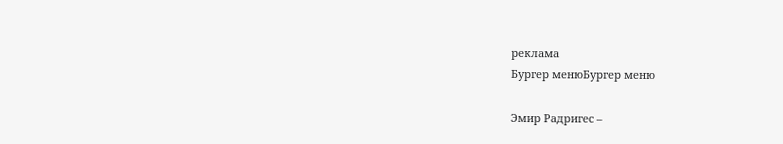реклама
Бургер менюБургер меню

Эмир Радригес –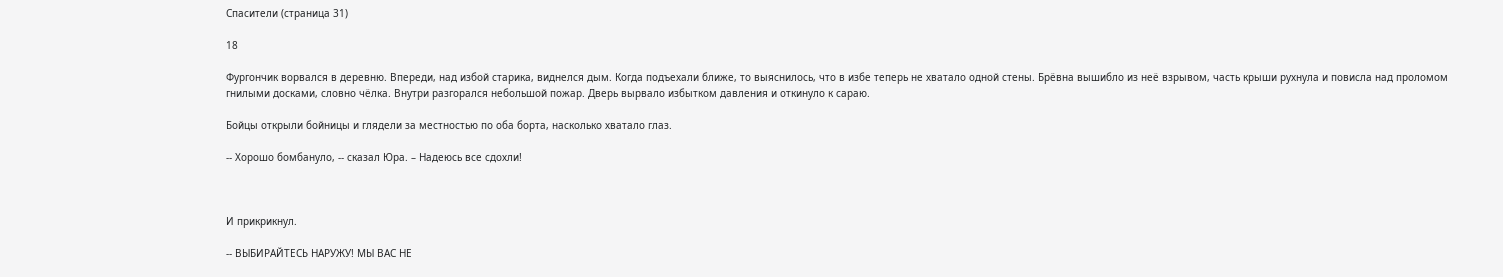Спасители (страница 31)

18

Фургончик ворвался в деревню. Впереди, над избой старика, виднелся дым. Когда подъехали ближе, то выяснилось, что в избе теперь не хватало одной стены. Брёвна вышибло из неё взрывом, часть крыши рухнула и повисла над проломом гнилыми досками, словно чёлка. Внутри разгорался небольшой пожар. Дверь вырвало избытком давления и откинуло к сараю.

Бойцы открыли бойницы и глядели за местностью по оба борта, насколько хватало глаз.

-- Хорошо бомбануло, -- сказал Юра. – Надеюсь все сдохли!



И прикрикнул.

-- ВЫБИРАЙТЕСЬ НАРУЖУ! МЫ ВАС НЕ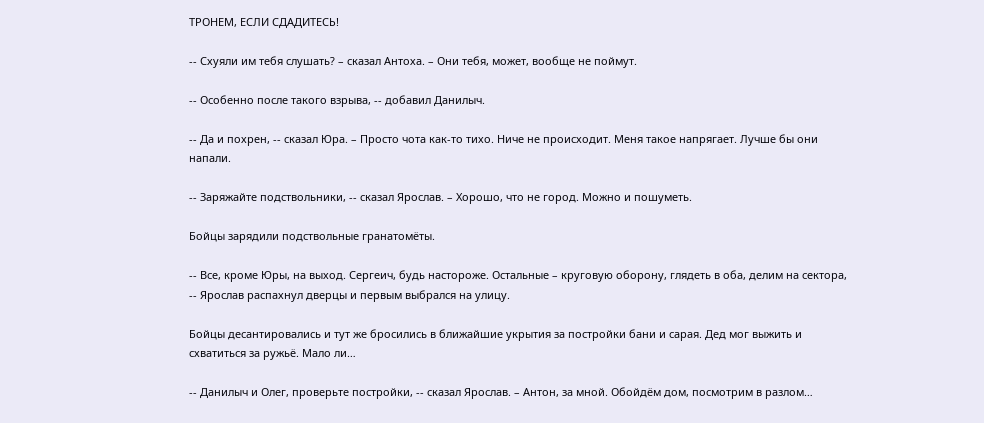ТРОНЕМ, ЕСЛИ СДАДИТЕСЬ!

-- Схуяли им тебя слушать? – сказал Антоха. – Они тебя, может, вообще не поймут.

-- Особенно после такого взрыва, -- добавил Данилыч.

-- Да и похрен, -- сказал Юра. – Просто чота как-то тихо. Ниче не происходит. Меня такое напрягает. Лучше бы они напали.

-- Заряжайте подствольники, -- сказал Ярослав. – Хорошо, что не город. Можно и пошуметь.

Бойцы зарядили подствольные гранатомёты.

-- Все, кроме Юры, на выход. Сергеич, будь настороже. Остальные – круговую оборону, глядеть в оба, делим на сектора, -- Ярослав распахнул дверцы и первым выбрался на улицу.

Бойцы десантировались и тут же бросились в ближайшие укрытия за постройки бани и сарая. Дед мог выжить и схватиться за ружьё. Мало ли…

-- Данилыч и Олег, проверьте постройки, -- сказал Ярослав. – Антон, за мной. Обойдём дом, посмотрим в разлом…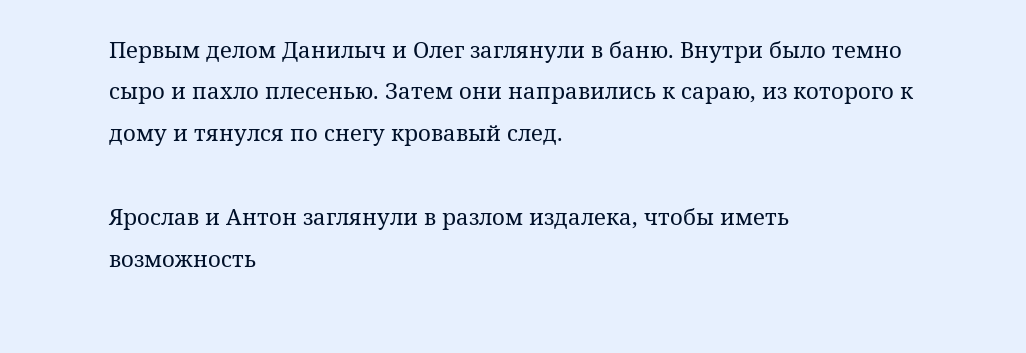Первым делом Данилыч и Олег заглянули в баню. Внутри было темно сыро и пахло плесенью. Затем они направились к сараю, из которого к дому и тянулся по снегу кровавый след.

Ярослав и Антон заглянули в разлом издалека, чтобы иметь возможность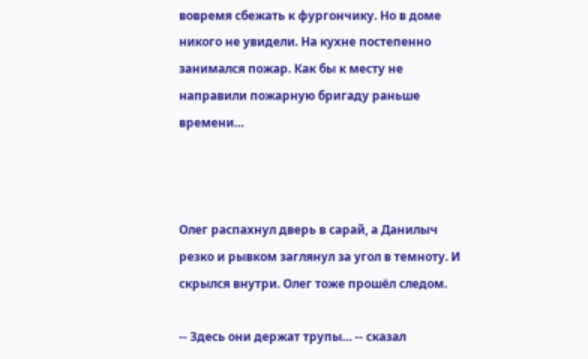вовремя сбежать к фургончику. Но в доме никого не увидели. На кухне постепенно занимался пожар. Как бы к месту не направили пожарную бригаду раньше времени…



Олег распахнул дверь в сарай, а Данилыч резко и рывком заглянул за угол в темноту. И скрылся внутри. Олег тоже прошёл следом.

-- Здесь они держат трупы… -- сказал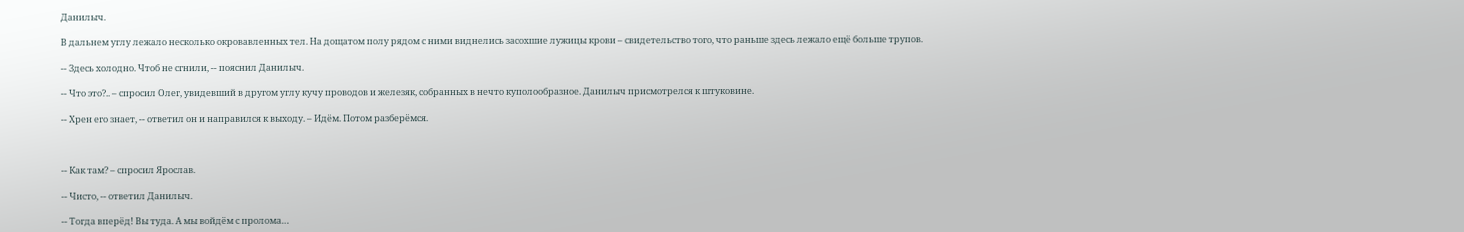Данилыч.

В дальнем углу лежало несколько окровавленных тел. На дощатом полу рядом с ними виднелись засохшие лужицы крови – свидетельство того, что раньше здесь лежало ещё больше трупов.

-- Здесь холодно. Чтоб не сгнили, -- пояснил Данилыч.

-- Что это?.. – спросил Олег, увидевший в другом углу кучу проводов и железяк, собранных в нечто куполообразное. Данилыч присмотрелся к штуковине.

-- Хрен его знает, -- ответил он и направился к выходу. – Идём. Потом разберёмся.



-- Как там? – спросил Ярослав.

-- Чисто, -- ответил Данилыч.

-- Тогда вперёд! Вы туда. А мы войдём с пролома…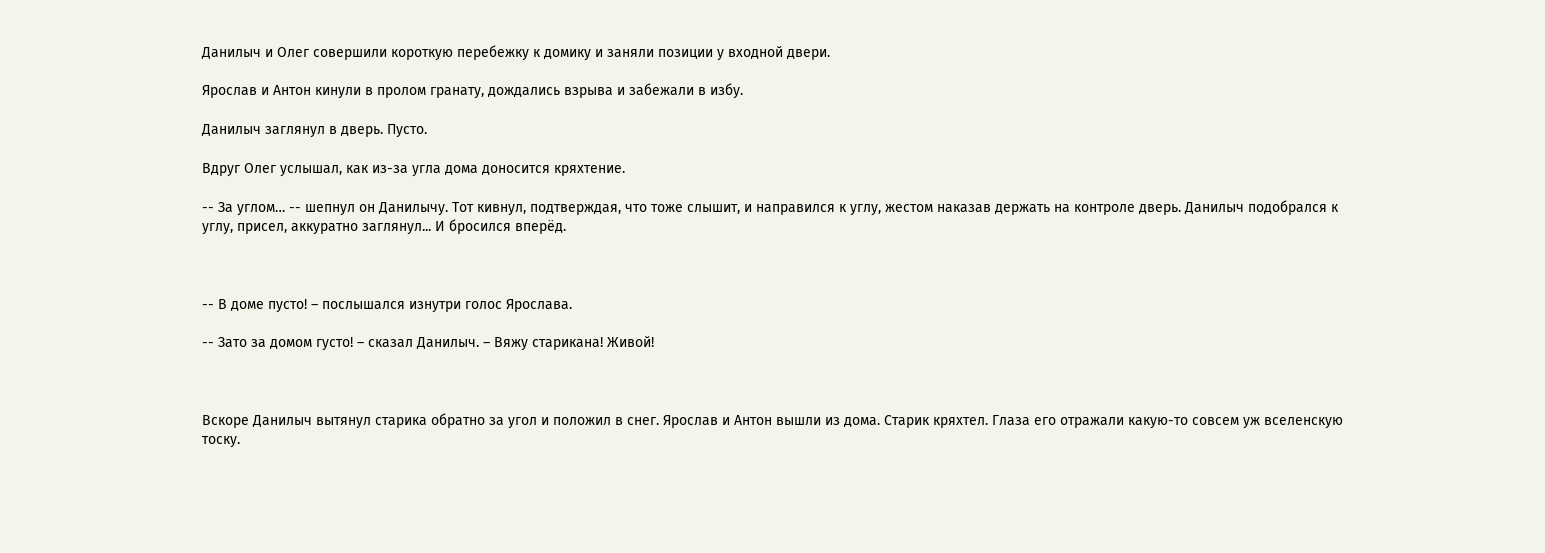Данилыч и Олег совершили короткую перебежку к домику и заняли позиции у входной двери.

Ярослав и Антон кинули в пролом гранату, дождались взрыва и забежали в избу.

Данилыч заглянул в дверь. Пусто.

Вдруг Олег услышал, как из-за угла дома доносится кряхтение.

-- За углом… -- шепнул он Данилычу. Тот кивнул, подтверждая, что тоже слышит, и направился к углу, жестом наказав держать на контроле дверь. Данилыч подобрался к углу, присел, аккуратно заглянул... И бросился вперёд.



-- В доме пусто! – послышался изнутри голос Ярослава.

-- Зато за домом густо! – сказал Данилыч. – Вяжу старикана! Живой!



Вскоре Данилыч вытянул старика обратно за угол и положил в снег. Ярослав и Антон вышли из дома. Старик кряхтел. Глаза его отражали какую-то совсем уж вселенскую тоску.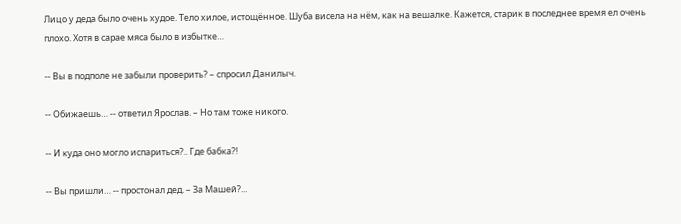Лицо у деда было очень худое. Тело хилое, истощённое. Шуба висела на нём, как на вешалке. Кажется, старик в последнее время ел очень плохо. Хотя в сарае мяса было в избытке…

-- Вы в подполе не забыли проверить? – спросил Данилыч.

-- Обижаешь… -- ответил Ярослав. – Но там тоже никого.

-- И куда оно могло испариться?.. Где бабка?!

-- Вы пришли… -- простонал дед. – За Машей?...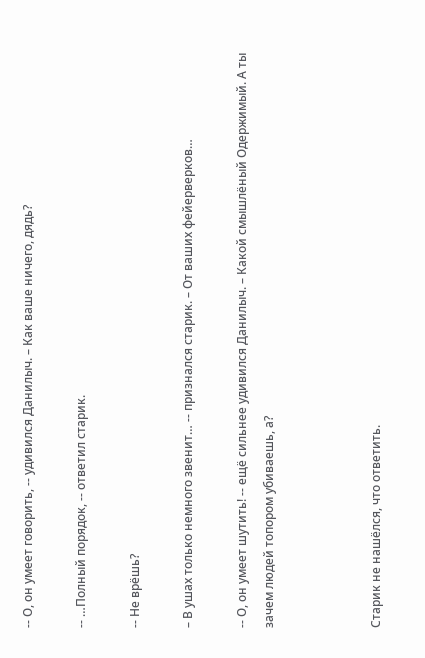-- О, он умеет говорить, -- удивился Данилыч. – Как ваше ничего, дядь?

-- …Полный порядок, -- ответил старик.

-- Не врёшь?

– В ушах только немного звенит… -- признался старик. – От ваших фейерверков…

-- О, он умеет шутить! -- ещё сильнее удивился Данилыч. – Какой смышлёный Одержимый. А ты зачем людей топором убиваешь, а?



Старик не нашёлся, что ответить.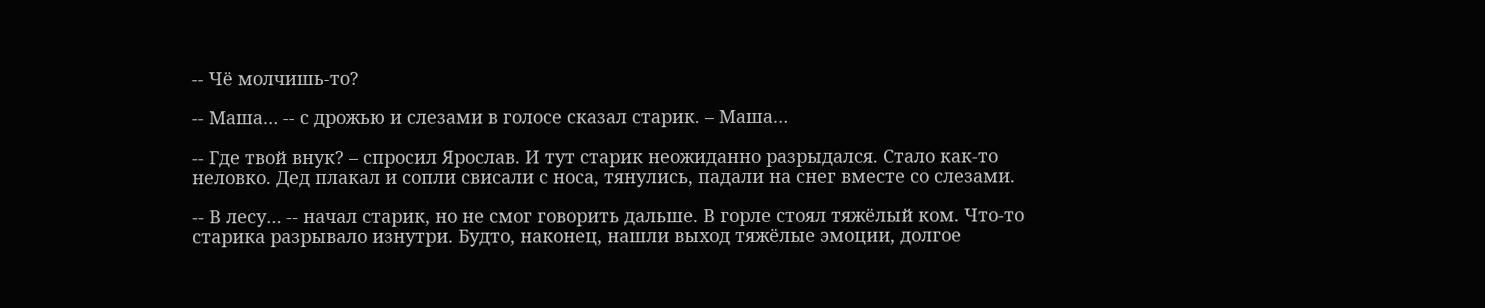-- Чё молчишь-то?

-- Маша… -- с дрожью и слезами в голосе сказал старик. – Маша…

-- Где твой внук? – спросил Ярослав. И тут старик неожиданно разрыдался. Стало как-то неловко. Дед плакал и сопли свисали с носа, тянулись, падали на снег вместе со слезами.

-- В лесу… -- начал старик, но не смог говорить дальше. В горле стоял тяжёлый ком. Что-то старика разрывало изнутри. Будто, наконец, нашли выход тяжёлые эмоции, долгое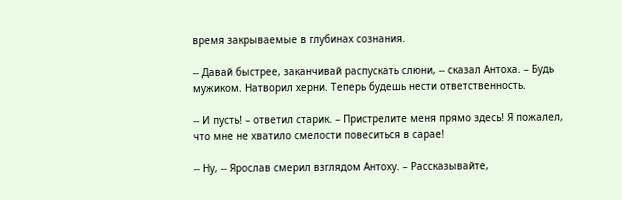время закрываемые в глубинах сознания.

-- Давай быстрее, заканчивай распускать слюни, -- сказал Антоха. – Будь мужиком. Натворил херни. Теперь будешь нести ответственность.

-- И пусть! – ответил старик. – Пристрелите меня прямо здесь! Я пожалел, что мне не хватило смелости повеситься в сарае!

-- Ну, -- Ярослав смерил взглядом Антоху. – Рассказывайте,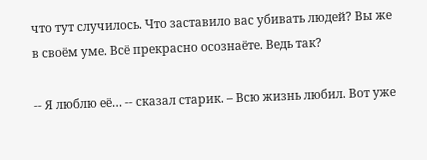что тут случилось. Что заставило вас убивать людей? Вы же в своём уме. Всё прекрасно осознаёте. Ведь так?

-- Я люблю её… -- сказал старик. – Всю жизнь любил. Вот уже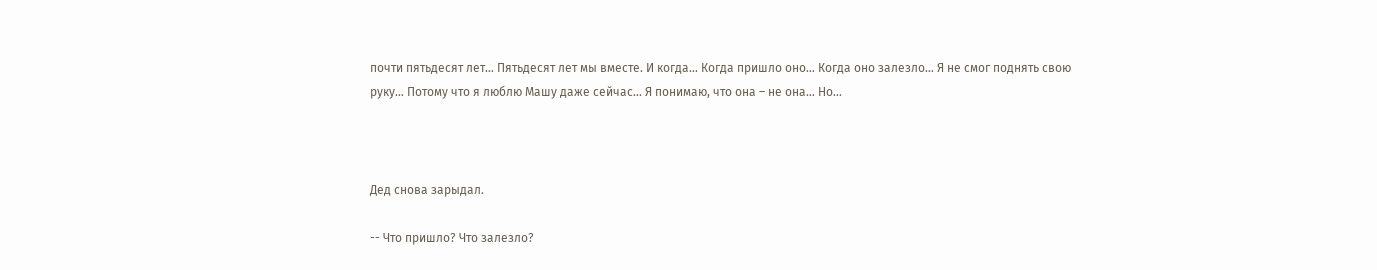почти пятьдесят лет… Пятьдесят лет мы вместе. И когда… Когда пришло оно… Когда оно залезло… Я не смог поднять свою руку… Потому что я люблю Машу даже сейчас… Я понимаю, что она – не она… Но…



Дед снова зарыдал.

-- Что пришло? Что залезло?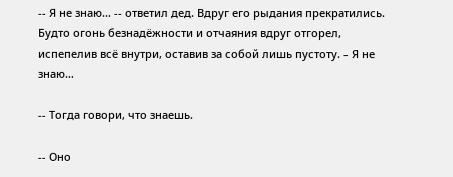-- Я не знаю… -- ответил дед. Вдруг его рыдания прекратились. Будто огонь безнадёжности и отчаяния вдруг отгорел, испепелив всё внутри, оставив за собой лишь пустоту. – Я не знаю…

-- Тогда говори, что знаешь.

-- Оно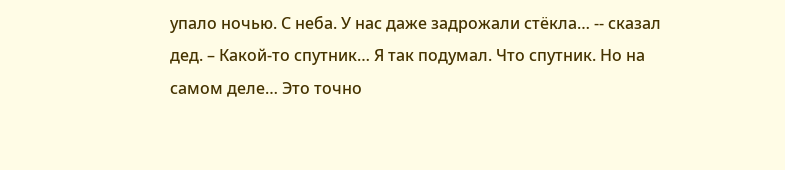упало ночью. С неба. У нас даже задрожали стёкла… -- сказал дед. – Какой-то спутник… Я так подумал. Что спутник. Но на самом деле… Это точно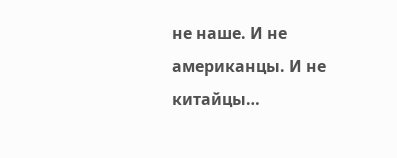не наше. И не американцы. И не китайцы…